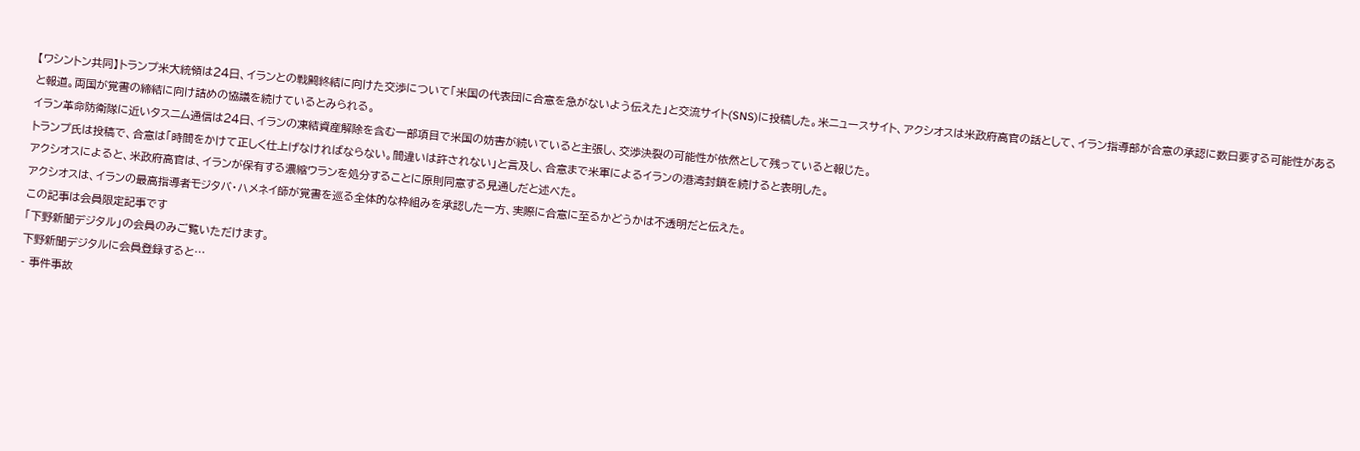【ワシントン共同】トランプ米大統領は24日、イランとの戦闘終結に向けた交渉について「米国の代表団に合意を急がないよう伝えた」と交流サイト(SNS)に投稿した。米ニュースサイト、アクシオスは米政府高官の話として、イラン指導部が合意の承認に数日要する可能性があると報道。両国が覚書の締結に向け詰めの協議を続けているとみられる。
イラン革命防衛隊に近いタスニム通信は24日、イランの凍結資産解除を含む一部項目で米国の妨害が続いていると主張し、交渉決裂の可能性が依然として残っていると報じた。
トランプ氏は投稿で、合意は「時間をかけて正しく仕上げなければならない。間違いは許されない」と言及し、合意まで米軍によるイランの港湾封鎖を続けると表明した。
アクシオスによると、米政府高官は、イランが保有する濃縮ウランを処分することに原則同意する見通しだと述べた。
アクシオスは、イランの最高指導者モジタバ・ハメネイ師が覚書を巡る全体的な枠組みを承認した一方、実際に合意に至るかどうかは不透明だと伝えた。
この記事は会員限定記事です
「下野新聞デジタル」の会員のみご覧いただけます。
下野新聞デジタルに会員登録すると…
- 事件事故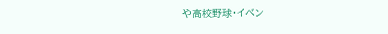や高校野球・イベン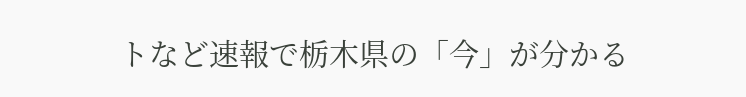トなど速報で栃木県の「今」が分かる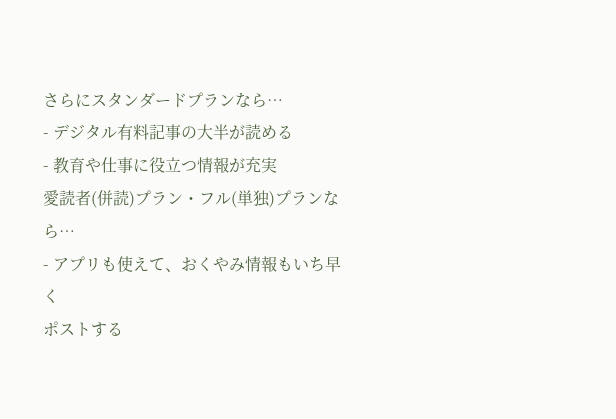さらにスタンダードプランなら…
- デジタル有料記事の大半が読める
- 教育や仕事に役立つ情報が充実
愛読者(併読)プラン・フル(単独)プランなら…
- アプリも使えて、おくやみ情報もいち早く
ポストする